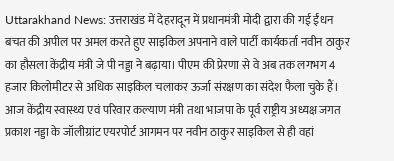Uttarakhand News: उत्तराखंड में देहरादून में प्रधानमंत्री मोदी द्वारा की गई ईंधन बचत की अपील पर अमल करते हुए साइकिल अपनाने वाले पार्टी कार्यकर्ता नवीन ठाकुर का हौसला केंद्रीय मंत्री जे पी नड्डा ने बढ़ाया। पीएम की प्रेरणा से वे अब तक लगभग 4 हजार किलोमीटर से अधिक साइकिल चलाकर ऊर्जा संरक्षण का संदेश फैला चुके हैं।
आज केंद्रीय स्वास्थ्य एवं परिवार कल्याण मंत्री तथा भाजपा के पूर्व राष्ट्रीय अध्यक्ष जगत प्रकाश नड्डा के जॉलीग्रांट एयरपोर्ट आगमन पर नवीन ठाकुर साइकिल से ही वहां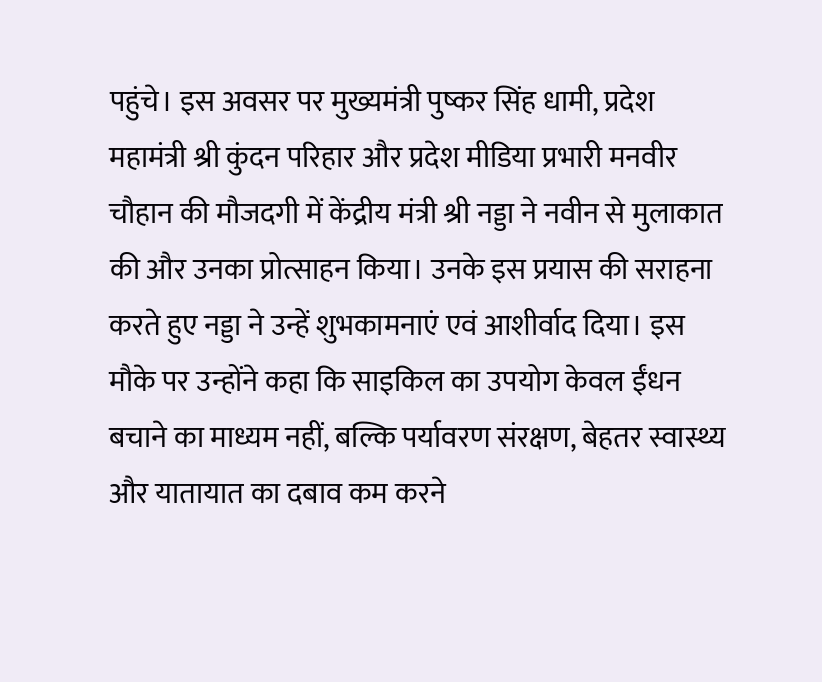पहुंचे। इस अवसर पर मुख्यमंत्री पुष्कर सिंह धामी, प्रदेश महामंत्री श्री कुंदन परिहार और प्रदेश मीडिया प्रभारी मनवीर चौहान की मौजदगी में केंद्रीय मंत्री श्री नड्डा ने नवीन से मुलाकात की और उनका प्रोत्साहन किया। उनके इस प्रयास की सराहना करते हुए नड्डा ने उन्हें शुभकामनाएं एवं आशीर्वाद दिया। इस मौके पर उन्होंने कहा कि साइकिल का उपयोग केवल ईंधन बचाने का माध्यम नहीं, बल्कि पर्यावरण संरक्षण, बेहतर स्वास्थ्य और यातायात का दबाव कम करने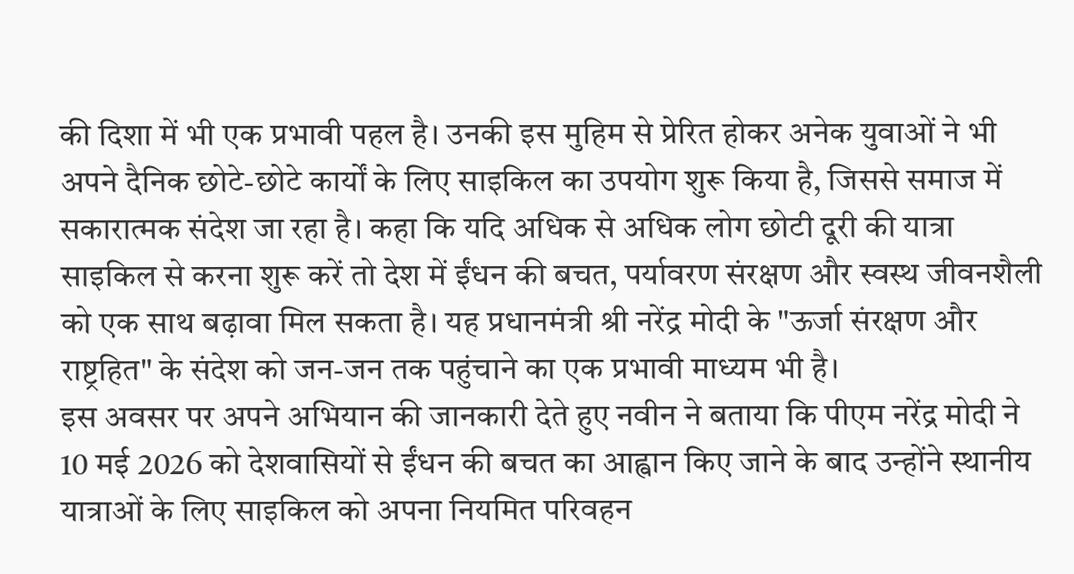की दिशा में भी एक प्रभावी पहल है। उनकी इस मुहिम से प्रेरित होकर अनेक युवाओं ने भी अपने दैनिक छोटे-छोटे कार्यों के लिए साइकिल का उपयोग शुरू किया है, जिससे समाज में सकारात्मक संदेश जा रहा है। कहा कि यदि अधिक से अधिक लोग छोटी दूरी की यात्रा साइकिल से करना शुरू करें तो देश में ईंधन की बचत, पर्यावरण संरक्षण और स्वस्थ जीवनशैली को एक साथ बढ़ावा मिल सकता है। यह प्रधानमंत्री श्री नरेंद्र मोदी के "ऊर्जा संरक्षण और राष्ट्रहित" के संदेश को जन-जन तक पहुंचाने का एक प्रभावी माध्यम भी है।
इस अवसर पर अपने अभियान की जानकारी देते हुए नवीन ने बताया कि पीएम नरेंद्र मोदी ने 10 मई 2026 को देशवासियों से ईंधन की बचत का आह्वान किए जाने के बाद उन्होंने स्थानीय यात्राओं के लिए साइकिल को अपना नियमित परिवहन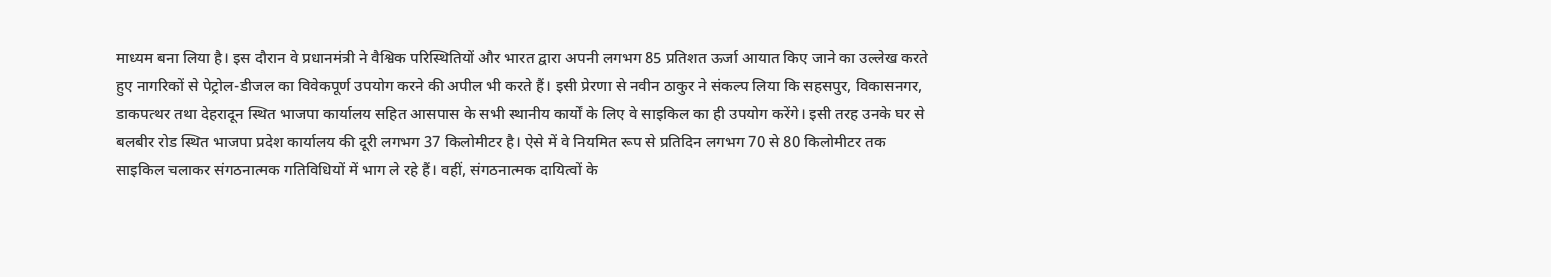माध्यम बना लिया है। इस दौरान वे प्रधानमंत्री ने वैश्विक परिस्थितियों और भारत द्वारा अपनी लगभग 85 प्रतिशत ऊर्जा आयात किए जाने का उल्लेख करते हुए नागरिकों से पेट्रोल-डीजल का विवेकपूर्ण उपयोग करने की अपील भी करते हैं। इसी प्रेरणा से नवीन ठाकुर ने संकल्प लिया कि सहसपुर, विकासनगर, डाकपत्थर तथा देहरादून स्थित भाजपा कार्यालय सहित आसपास के सभी स्थानीय कार्यों के लिए वे साइकिल का ही उपयोग करेंगे। इसी तरह उनके घर से बलबीर रोड स्थित भाजपा प्रदेश कार्यालय की दूरी लगभग 37 किलोमीटर है। ऐसे में वे नियमित रूप से प्रतिदिन लगभग 70 से 80 किलोमीटर तक साइकिल चलाकर संगठनात्मक गतिविधियों में भाग ले रहे हैं। वहीं, संगठनात्मक दायित्वों के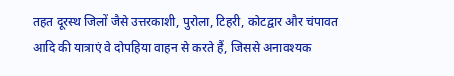तहत दूरस्थ जिलों जैसे उत्तरकाशी, पुरोला, टिहरी, कोटद्वार और चंपावत आदि की यात्राएं वे दोपहिया वाहन से करते हैं, जिससे अनावश्यक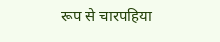रूप से चारपहिया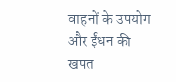वाहनों के उपयोग और ईंधन की खपत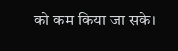को कम किया जा सके।